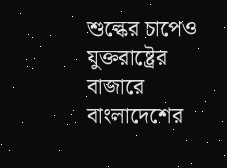শুল্কের চাপেও যুক্তরাষ্ট্রের বাজারে বাংলাদেশের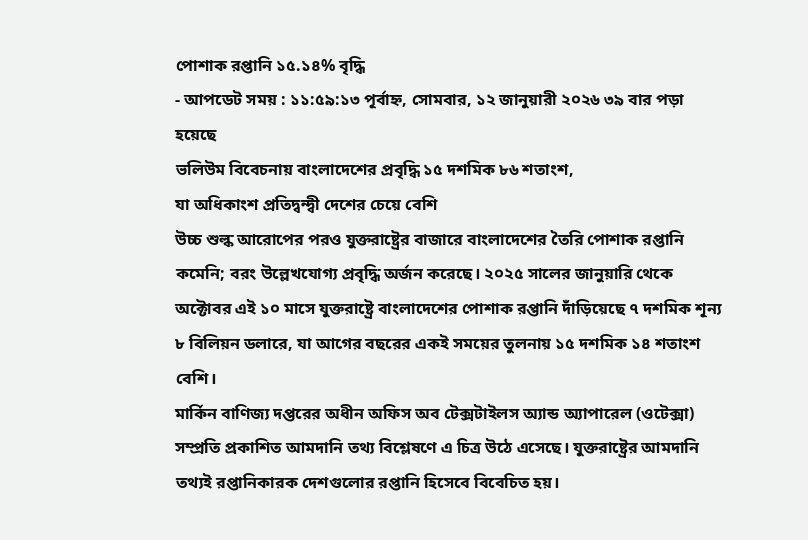পোশাক রপ্তানি ১৫.১৪% বৃদ্ধি
- আপডেট সময় : ১১:৫৯:১৩ পূর্বাহ্ন, সোমবার, ১২ জানুয়ারী ২০২৬ ৩৯ বার পড়া হয়েছে
ভলিউম বিবেচনায় বাংলাদেশের প্রবৃদ্ধি ১৫ দশমিক ৮৬ শতাংশ,
যা অধিকাংশ প্রতিদ্বন্দ্বী দেশের চেয়ে বেশি
উচ্চ শুল্ক আরোপের পরও যুক্তরাষ্ট্রের বাজারে বাংলাদেশের তৈরি পোশাক রপ্তানি কমেনি; বরং উল্লেখযোগ্য প্রবৃদ্ধি অর্জন করেছে। ২০২৫ সালের জানুয়ারি থেকে অক্টোবর এই ১০ মাসে যুক্তরাষ্ট্রে বাংলাদেশের পোশাক রপ্তানি দাঁড়িয়েছে ৭ দশমিক শূন্য ৮ বিলিয়ন ডলারে, যা আগের বছরের একই সময়ের তুলনায় ১৫ দশমিক ১৪ শতাংশ বেশি।
মার্কিন বাণিজ্য দপ্তরের অধীন অফিস অব টেক্সটাইলস অ্যান্ড অ্যাপারেল (ওটেক্সা) সম্প্রতি প্রকাশিত আমদানি তথ্য বিশ্লেষণে এ চিত্র উঠে এসেছে। যুক্তরাষ্ট্রের আমদানি তথ্যই রপ্তানিকারক দেশগুলোর রপ্তানি হিসেবে বিবেচিত হয়।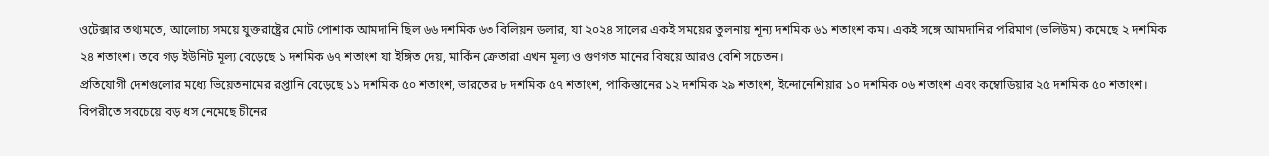ওটেক্সার তথ্যমতে, আলোচ্য সময়ে যুক্তরাষ্ট্রের মোট পোশাক আমদানি ছিল ৬৬ দশমিক ৬৩ বিলিয়ন ডলার, যা ২০২৪ সালের একই সময়ের তুলনায় শূন্য দশমিক ৬১ শতাংশ কম। একই সঙ্গে আমদানির পরিমাণ (ভলিউম) কমেছে ২ দশমিক ২৪ শতাংশ। তবে গড় ইউনিট মূল্য বেড়েছে ১ দশমিক ৬৭ শতাংশ যা ইঙ্গিত দেয়, মার্কিন ক্রেতারা এখন মূল্য ও গুণগত মানের বিষয়ে আরও বেশি সচেতন।
প্রতিযোগী দেশগুলোর মধ্যে ভিয়েতনামের রপ্তানি বেড়েছে ১১ দশমিক ৫০ শতাংশ, ভারতের ৮ দশমিক ৫৭ শতাংশ, পাকিস্তানের ১২ দশমিক ২৯ শতাংশ, ইন্দোনেশিয়ার ১০ দশমিক ০৬ শতাংশ এবং কম্বোডিয়ার ২৫ দশমিক ৫০ শতাংশ। বিপরীতে সবচেয়ে বড় ধস নেমেছে চীনের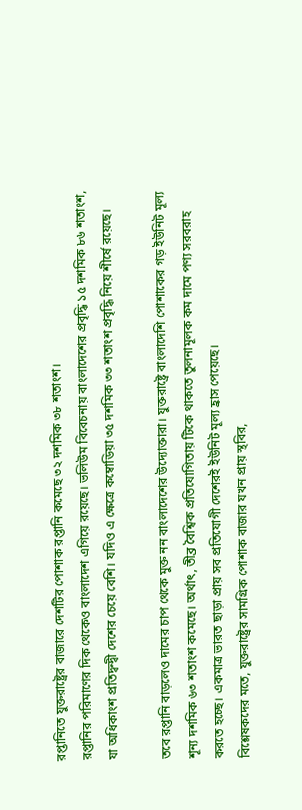রপ্তানিতে যুক্তরাষ্ট্রের বাজারে দেশটির পোশাক রপ্তানি কমেছে ৩২ দশমিক ৩৮ শতাংশ।
রপ্তানির পরিমাণের দিক থেকেও বাংলাদেশ এগিয়ে রয়েছে। ভলিউম বিবেচনায় বাংলাদেশের প্রবৃদ্ধি ১৫ দশমিক ৮৬ শতাংশ, যা অধিকাংশ প্রতিদ্বন্দ্বী দেশের চেয়ে বেশি। যদিও এ ক্ষেত্রে কম্বোডিয়া ৩৫ দশমিক ৩৩ শতাংশ প্রবৃদ্ধি নিয়ে শীর্ষে রয়েছে।

তবে রপ্তানি বাড়লেও দামের চাপ থেকে মুক্ত নন বাংলাদেশের উদ্যোক্তারা। যুক্তরাষ্ট্রে বাংলাদেশি পোশাকের গড় ইউনিট মূল্য শূন্য দশমিক ৬৩ শতাংশ কমেছে। অর্থাৎ, তীব্র বৈশ্বিক প্রতিযোগিতায় টিকে থাকতে তুলনামূলক কম দামে পণ্য সরবরাহ করতে হচ্ছে। একমাত্র ভারত ছাড়া প্রায় সব প্রতিযোগী দেশেরই ইউনিট মূল্য হ্রাস পেয়েছে।
বিশ্লেষকদের মতে, যুক্তরাষ্ট্রের সামগ্রিক পোশাক বাজার যখন প্রায় স্থবির,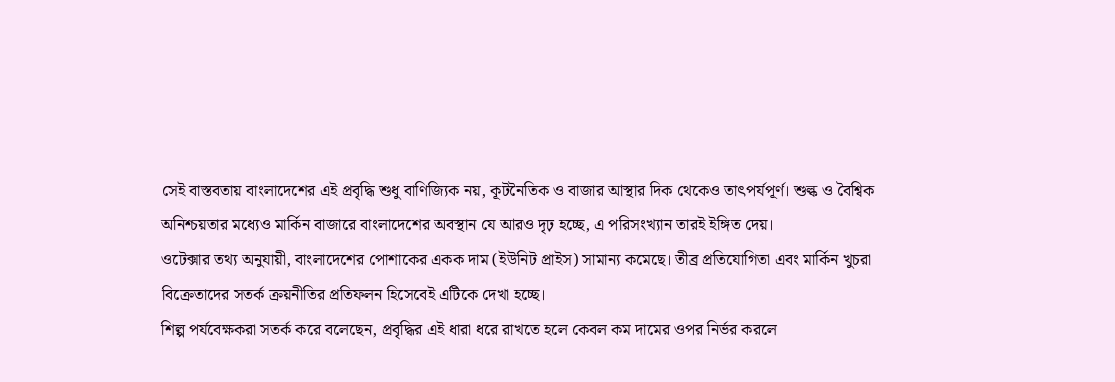সেই বাস্তবতায় বাংলাদেশের এই প্রবৃদ্ধি শুধু বাণিজ্যিক নয়, কূটনৈতিক ও বাজার আস্থার দিক থেকেও তাৎপর্যপূর্ণ। শুল্ক ও বৈশ্বিক অনিশ্চয়তার মধ্যেও মার্কিন বাজারে বাংলাদেশের অবস্থান যে আরও দৃঢ় হচ্ছে, এ পরিসংখ্যান তারই ইঙ্গিত দেয়।
ওটেক্সার তথ্য অনুযায়ী, বাংলাদেশের পোশাকের একক দাম (ইউনিট প্রাইস) সামান্য কমেছে। তীব্র প্রতিযোগিতা এবং মার্কিন খুচরা বিক্রেতাদের সতর্ক ক্রয়নীতির প্রতিফলন হিসেবেই এটিকে দেখা হচ্ছে।
শিল্প পর্যবেক্ষকরা সতর্ক করে বলেছেন, প্রবৃদ্ধির এই ধারা ধরে রাখতে হলে কেবল কম দামের ওপর নির্ভর করলে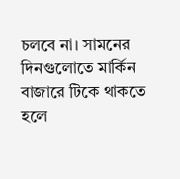চলবে না। সামনের দিনগুলোতে মার্কিন বাজারে টিকে থাকতে হলে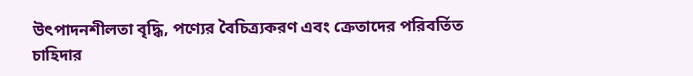উৎপাদনশীলতা বৃদ্ধি, পণ্যের বৈচিত্র্যকরণ এবং ক্রেতাদের পরিবর্তিত চাহিদার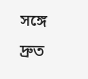সঙ্গে দ্রুত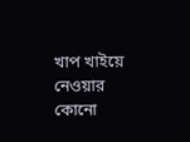খাপ খাইয়ে নেওয়ার কোনো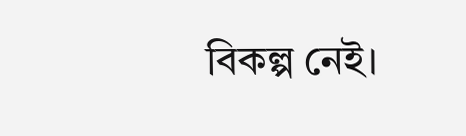বিকল্প নেই।